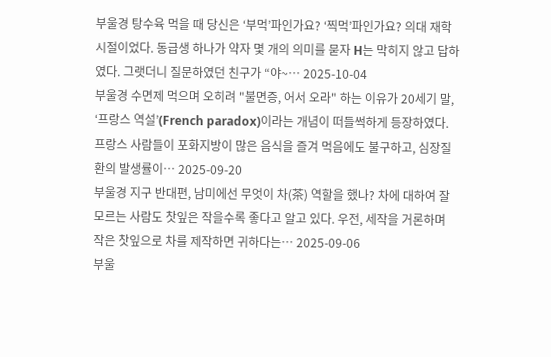부울경 탕수육 먹을 때 당신은 ‘부먹’파인가요? ‘찍먹’파인가요? 의대 재학 시절이었다. 동급생 하나가 약자 몇 개의 의미를 묻자 H는 막히지 않고 답하였다. 그랫더니 질문하였던 친구가 “야~… 2025-10-04
부울경 수면제 먹으며 오히려 "불면증, 어서 오라" 하는 이유가 20세기 말, ‘프랑스 역설’(French paradox)이라는 개념이 떠들썩하게 등장하였다. 프랑스 사람들이 포화지방이 많은 음식을 즐겨 먹음에도 불구하고, 심장질환의 발생률이… 2025-09-20
부울경 지구 반대편, 남미에선 무엇이 차(茶) 역할을 했나? 차에 대하여 잘 모르는 사람도 찻잎은 작을수록 좋다고 알고 있다. 우전, 세작을 거론하며 작은 찻잎으로 차를 제작하면 귀하다는… 2025-09-06
부울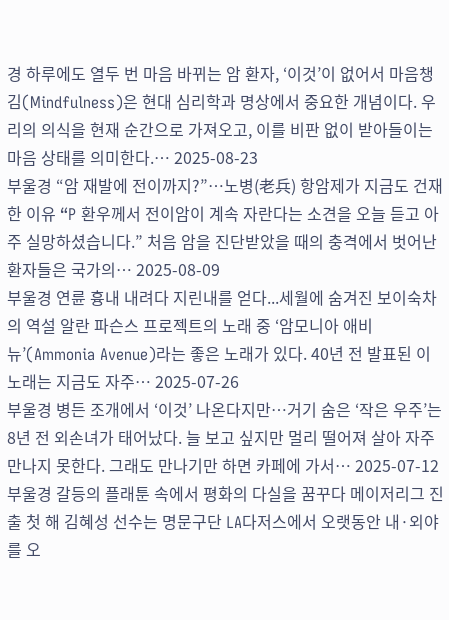경 하루에도 열두 번 마음 바뀌는 암 환자, ‘이것’이 없어서 마음챙김(Mindfulness)은 현대 심리학과 명상에서 중요한 개념이다. 우리의 의식을 현재 순간으로 가져오고, 이를 비판 없이 받아들이는 마음 상태를 의미한다.… 2025-08-23
부울경 “암 재발에 전이까지?”…노병(老兵) 항암제가 지금도 건재한 이유 “P 환우께서 전이암이 계속 자란다는 소견을 오늘 듣고 아주 실망하셨습니다.” 처음 암을 진단받았을 때의 충격에서 벗어난 환자들은 국가의… 2025-08-09
부울경 연륜 흉내 내려다 지린내를 얻다...세월에 숨겨진 보이숙차의 역설 알란 파슨스 프로젝트의 노래 중 ‘암모니아 애비뉴’(Ammonia Avenue)라는 좋은 노래가 있다. 40년 전 발표된 이 노래는 지금도 자주… 2025-07-26
부울경 병든 조개에서 ‘이것’ 나온다지만…거기 숨은 ‘작은 우주’는 8년 전 외손녀가 태어났다. 늘 보고 싶지만 멀리 떨어져 살아 자주 만나지 못한다. 그래도 만나기만 하면 카페에 가서… 2025-07-12
부울경 갈등의 플래툰 속에서 평화의 다실을 꿈꾸다 메이저리그 진출 첫 해 김혜성 선수는 명문구단 LA다저스에서 오랫동안 내·외야를 오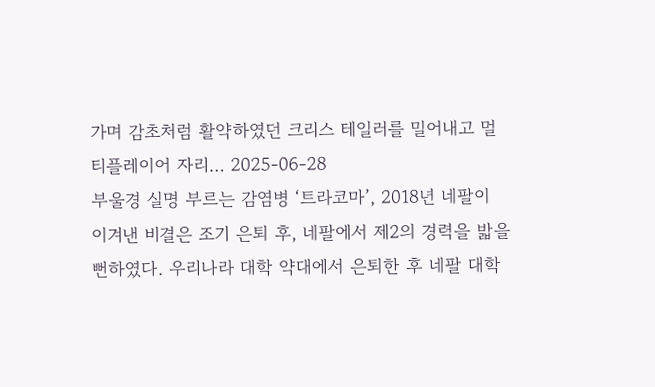가며 감초처럼 활약하였던 크리스 테일러를 밀어내고 멀티플레이어 자리… 2025-06-28
부울경 실명 부르는 감염병 ‘트라코마’, 2018년 네팔이 이겨낸 비결은 조기 은퇴 후, 네팔에서 제2의 경력을 밟을 뻔하였다. 우리나라 대학 약대에서 은퇴한 후 네팔 대학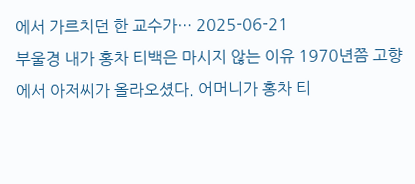에서 가르치던 한 교수가… 2025-06-21
부울경 내가 홍차 티백은 마시지 않는 이유 1970년쯤 고향에서 아저씨가 올라오셨다. 어머니가 홍차 티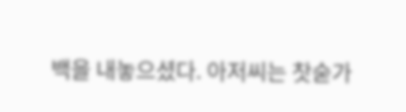백을 내놓으셨다. 아저씨는 찻숟가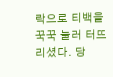락으로 티백을 꾹꾹 눌러 터뜨리셨다. 당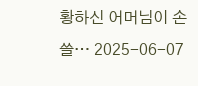황하신 어머님이 손 쓸… 2025-06-07